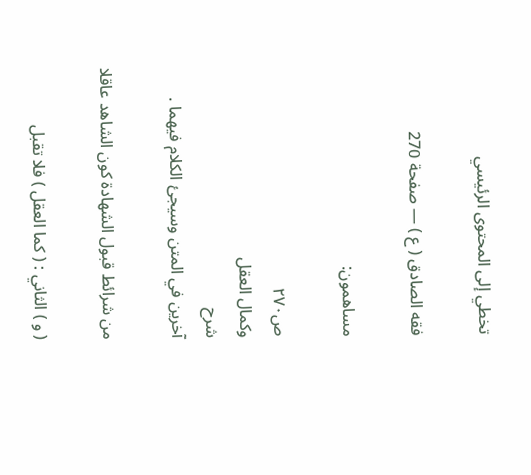تخطي إلى المحتوى الرئيسي

فقه الصادق ( ع ) — صفحة 270

مساهمون:

ص٢٧٠
وكمال العقل
شرح
آخرين في المتن وسيجئ الكلام فيهما .

من شرائط قبول الشهادة كون الشاهد عاقلا

( و ) الثاني : ( كما العقل ) فلا تقبل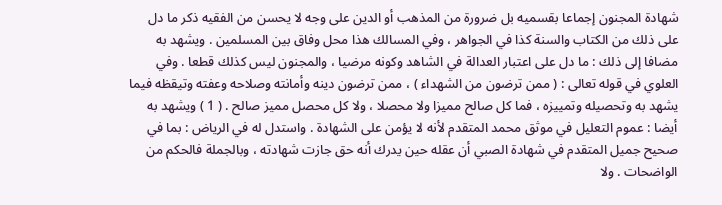شهادة المجنون إجماعا بقسميه بل ضرورة من المذهب أو الدين على وجه لا يحسن من الفقيه ذكر ما دل على ذلك من الكتاب والسنة كذا في الجواهر ، وفي المسالك هذا محل وفاق بين المسلمين . ويشهد به مضافا إلى ذلك : ما دل على اعتبار العدالة في الشاهد وكونه مرضيا ، والمجنون ليس كذلك قطعا . وفي العلوي في قوله تعالى : ( ممن ترضون من الشهداء ) ، ممن ترضون دينه وأمانته وصلاحه وعفته وتيقظه فيما يشهد به وتحصيله وتمييزه ، فما كل صالح مميزا ولا محصلا ، ولا كل محصل مميز صالح . ( 1 ) ويشهد به أيضا : عموم التعليل في موثق محمد المتقدم لأنه لا يؤمن على الشهادة . واستدل له في الرياض : بما في صحيح جميل المتقدم في شهادة الصبي أن عقله حين يدرك أنه حق جازت شهادته ، وبالجملة فالحكم من الواضحات . ولا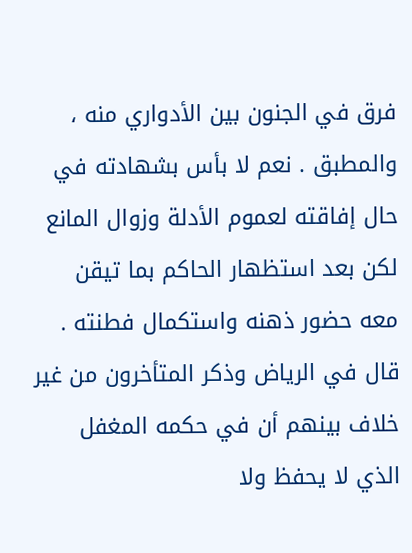فرق في الجنون بين الأدواري منه ، والمطبق . نعم لا بأس بشهادته في حال إفاقته لعموم الأدلة وزوال المانع لكن بعد استظهار الحاكم بما تيقن معه حضور ذهنه واستكمال فطنته . قال في الرياض وذكر المتأخرون من غير خلاف بينهم أن في حكمه المغفل الذي لا يحفظ ولا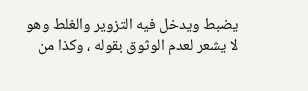يضبط ويدخل فيه التزوير والغلط وهو لا يشعر لعدم الوثوق بقوله ، وكذا من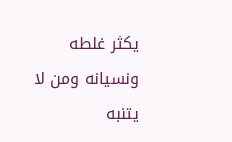يكثر غلطه ونسيانه ومن لا يتنبه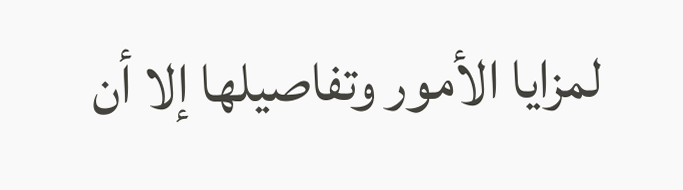لمزايا الأمور وتفاصيلها إلا أن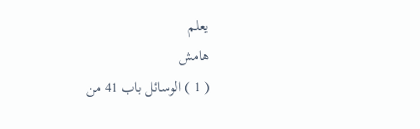يعلم
هامش
( 1 ) الوسائل باب 41 من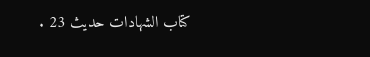كتاب الشهادات حديث 23 .